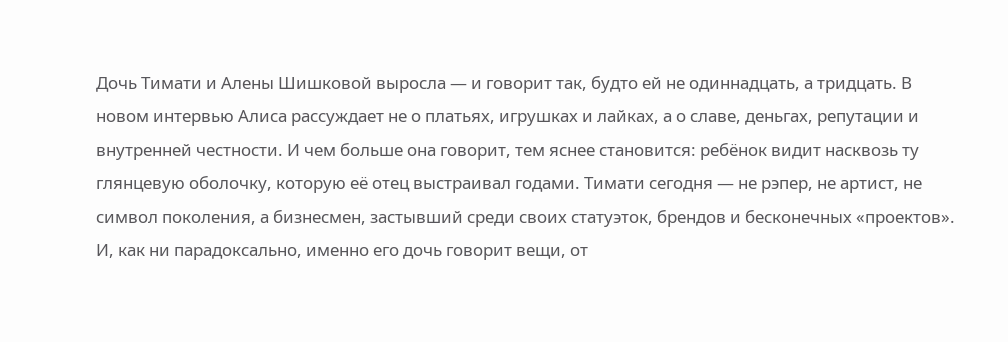Дочь Тимати и Алены Шишковой выросла — и говорит так, будто ей не одиннадцать, а тридцать. В новом интервью Алиса рассуждает не о платьях, игрушках и лайках, а о славе, деньгах, репутации и внутренней честности. И чем больше она говорит, тем яснее становится: ребёнок видит насквозь ту глянцевую оболочку, которую её отец выстраивал годами. Тимати сегодня — не рэпер, не артист, не символ поколения, а бизнесмен, застывший среди своих статуэток, брендов и бесконечных «проектов». И, как ни парадоксально, именно его дочь говорит вещи, от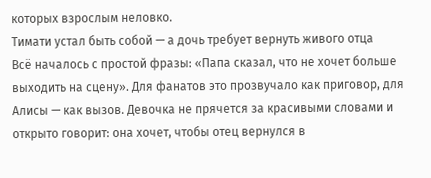которых взрослым неловко.
Тимати устал быть собой — а дочь требует вернуть живого отца
Всё началось с простой фразы: «Папа сказал, что не хочет больше выходить на сцену». Для фанатов это прозвучало как приговор, для Алисы — как вызов. Девочка не прячется за красивыми словами и открыто говорит: она хочет, чтобы отец вернулся в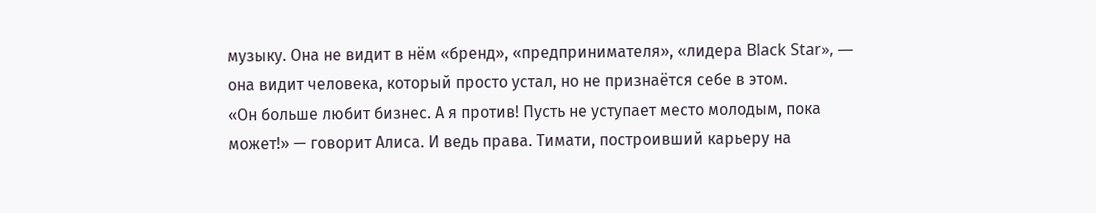музыку. Она не видит в нём «бренд», «предпринимателя», «лидера Black Star», — она видит человека, который просто устал, но не признаётся себе в этом.
«Он больше любит бизнес. А я против! Пусть не уступает место молодым, пока может!» — говорит Алиса. И ведь права. Тимати, построивший карьеру на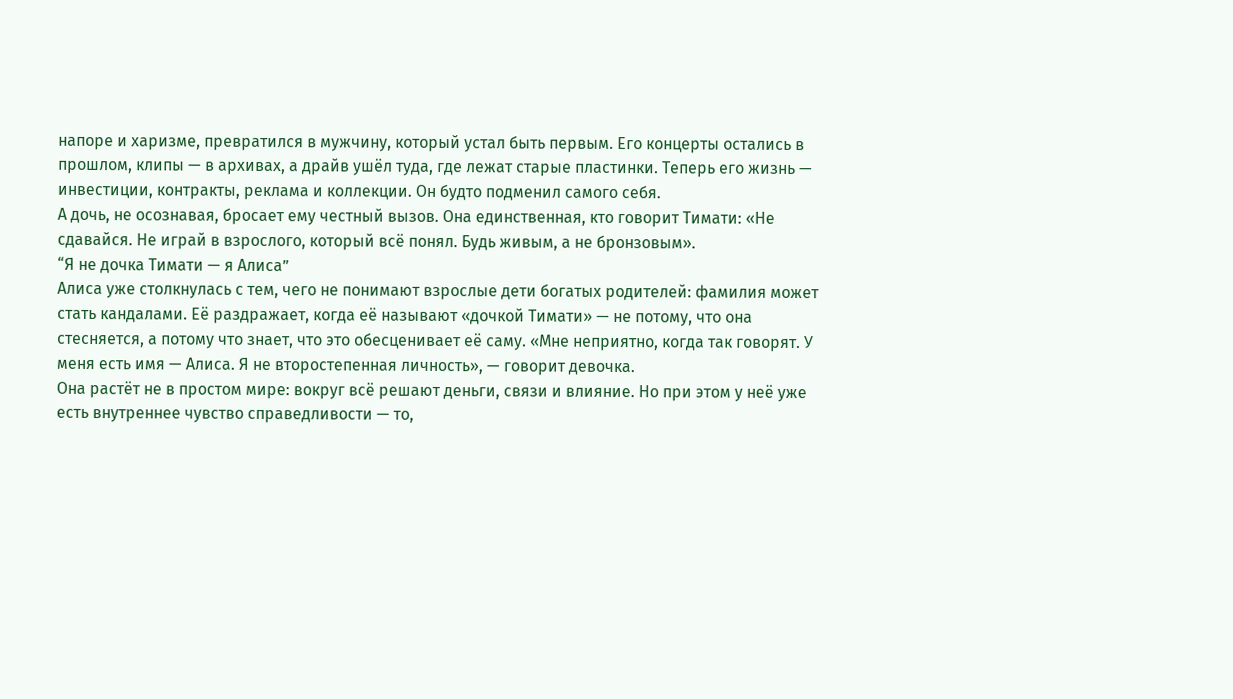напоре и харизме, превратился в мужчину, который устал быть первым. Его концерты остались в прошлом, клипы — в архивах, а драйв ушёл туда, где лежат старые пластинки. Теперь его жизнь — инвестиции, контракты, реклама и коллекции. Он будто подменил самого себя.
А дочь, не осознавая, бросает ему честный вызов. Она единственная, кто говорит Тимати: «Не сдавайся. Не играй в взрослого, который всё понял. Будь живым, а не бронзовым».
“Я не дочка Тимати — я Алиса”
Алиса уже столкнулась с тем, чего не понимают взрослые дети богатых родителей: фамилия может стать кандалами. Её раздражает, когда её называют «дочкой Тимати» — не потому, что она стесняется, а потому что знает, что это обесценивает её саму. «Мне неприятно, когда так говорят. У меня есть имя — Алиса. Я не второстепенная личность», — говорит девочка.
Она растёт не в простом мире: вокруг всё решают деньги, связи и влияние. Но при этом у неё уже есть внутреннее чувство справедливости — то,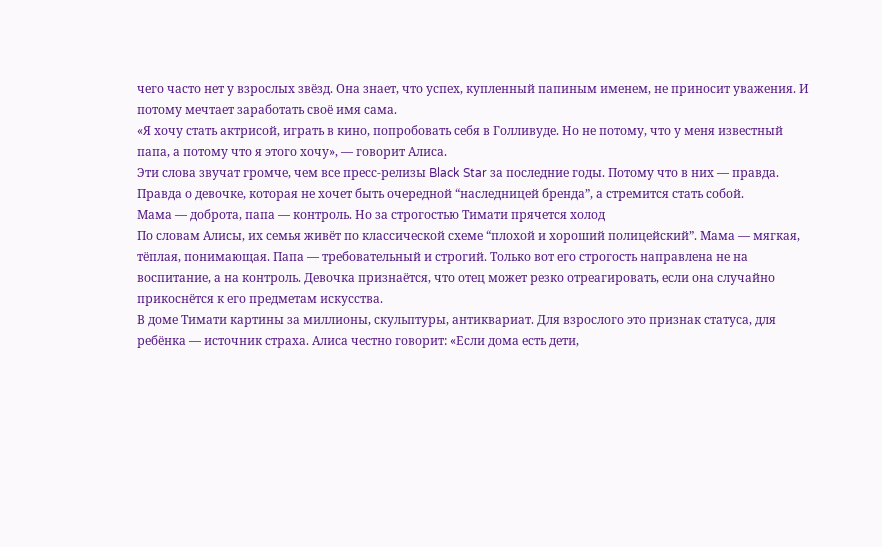чего часто нет у взрослых звёзд. Она знает, что успех, купленный папиным именем, не приносит уважения. И потому мечтает заработать своё имя сама.
«Я хочу стать актрисой, играть в кино, попробовать себя в Голливуде. Но не потому, что у меня известный папа, а потому что я этого хочу», — говорит Алиса.
Эти слова звучат громче, чем все пресс-релизы Black Star за последние годы. Потому что в них — правда. Правда о девочке, которая не хочет быть очередной “наследницей бренда”, а стремится стать собой.
Мама — доброта, папа — контроль. Но за строгостью Тимати прячется холод
По словам Алисы, их семья живёт по классической схеме “плохой и хороший полицейский”. Мама — мягкая, тёплая, понимающая. Папа — требовательный и строгий. Только вот его строгость направлена не на воспитание, а на контроль. Девочка признаётся, что отец может резко отреагировать, если она случайно прикоснётся к его предметам искусства.
В доме Тимати картины за миллионы, скульптуры, антиквариат. Для взрослого это признак статуса, для ребёнка — источник страха. Алиса честно говорит: «Если дома есть дети,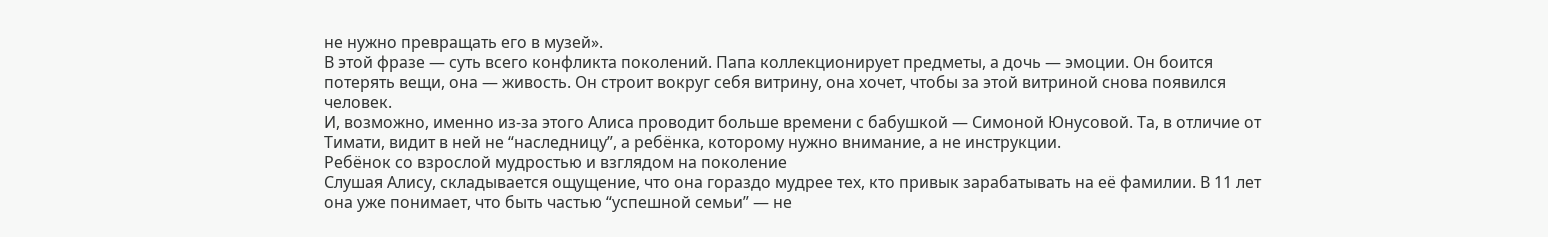не нужно превращать его в музей».
В этой фразе — суть всего конфликта поколений. Папа коллекционирует предметы, а дочь — эмоции. Он боится потерять вещи, она — живость. Он строит вокруг себя витрину, она хочет, чтобы за этой витриной снова появился человек.
И, возможно, именно из-за этого Алиса проводит больше времени с бабушкой — Симоной Юнусовой. Та, в отличие от Тимати, видит в ней не “наследницу”, а ребёнка, которому нужно внимание, а не инструкции.
Ребёнок со взрослой мудростью и взглядом на поколение
Слушая Алису, складывается ощущение, что она гораздо мудрее тех, кто привык зарабатывать на её фамилии. В 11 лет она уже понимает, что быть частью “успешной семьи” — не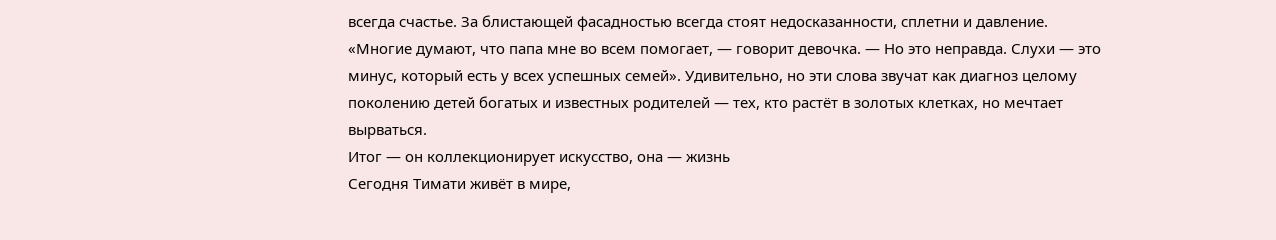всегда счастье. За блистающей фасадностью всегда стоят недосказанности, сплетни и давление.
«Многие думают, что папа мне во всем помогает, — говорит девочка. — Но это неправда. Слухи — это минус, который есть у всех успешных семей». Удивительно, но эти слова звучат как диагноз целому поколению детей богатых и известных родителей — тех, кто растёт в золотых клетках, но мечтает вырваться.
Итог — он коллекционирует искусство, она — жизнь
Сегодня Тимати живёт в мире,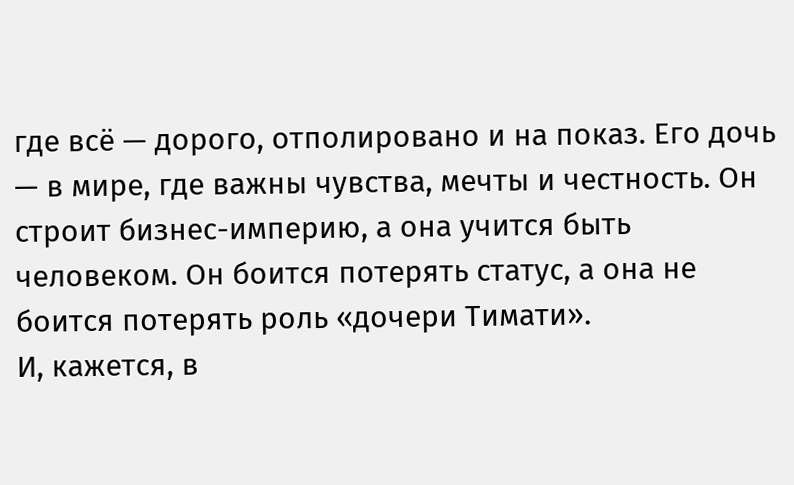где всё — дорого, отполировано и на показ. Его дочь — в мире, где важны чувства, мечты и честность. Он строит бизнес-империю, а она учится быть человеком. Он боится потерять статус, а она не боится потерять роль «дочери Тимати».
И, кажется, в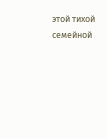этой тихой семейной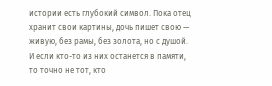истории есть глубокий символ. Пока отец хранит свои картины, дочь пишет свою — живую, без рамы, без золота, но с душой. И если кто-то из них останется в памяти, то точно не тот, кто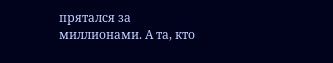прятался за миллионами. А та, кто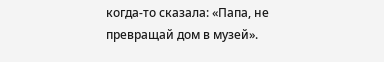когда-то сказала: «Папа, не превращай дом в музей».